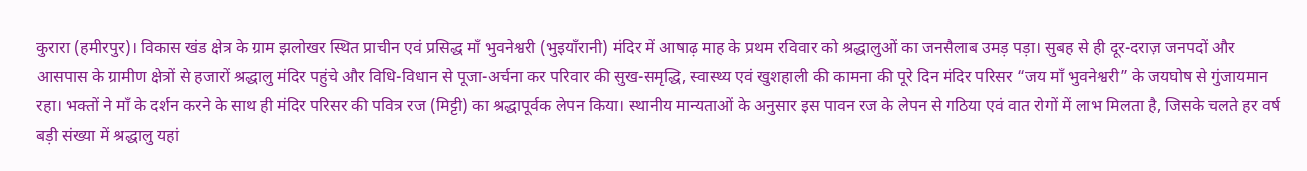कुरारा (हमीरपुर)। विकास खंड क्षेत्र के ग्राम झलोखर स्थित प्राचीन एवं प्रसिद्ध माँ भुवनेश्वरी (भुइयाँरानी) मंदिर में आषाढ़ माह के प्रथम रविवार को श्रद्धालुओं का जनसैलाब उमड़ पड़ा। सुबह से ही दूर-दराज़ जनपदों और आसपास के ग्रामीण क्षेत्रों से हजारों श्रद्धालु मंदिर पहुंचे और विधि-विधान से पूजा-अर्चना कर परिवार की सुख-समृद्धि, स्वास्थ्य एवं खुशहाली की कामना की पूरे दिन मंदिर परिसर “जय माँ भुवनेश्वरी” के जयघोष से गुंजायमान रहा। भक्तों ने माँ के दर्शन करने के साथ ही मंदिर परिसर की पवित्र रज (मिट्टी) का श्रद्धापूर्वक लेपन किया। स्थानीय मान्यताओं के अनुसार इस पावन रज के लेपन से गठिया एवं वात रोगों में लाभ मिलता है, जिसके चलते हर वर्ष बड़ी संख्या में श्रद्धालु यहां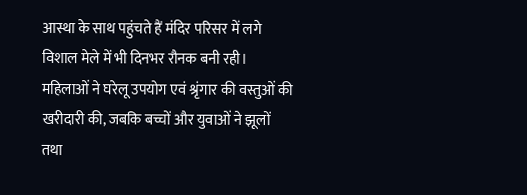आस्था के साथ पहुंचते हैं मंदिर परिसर में लगे विशाल मेले में भी दिनभर रौनक बनी रही। महिलाओं ने घरेलू उपयोग एवं श्रृंगार की वस्तुओं की खरीदारी की, जबकि बच्चों और युवाओं ने झूलों तथा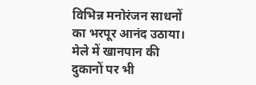विभिन्न मनोरंजन साधनों का भरपूर आनंद उठाया। मेले में खानपान की दुकानों पर भी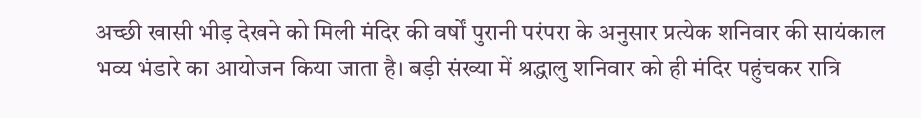अच्छी खासी भीड़ देखने को मिली मंदिर की वर्षों पुरानी परंपरा के अनुसार प्रत्येक शनिवार की सायंकाल भव्य भंडारे का आयोजन किया जाता है। बड़ी संख्या में श्रद्धालु शनिवार को ही मंदिर पहुंचकर रात्रि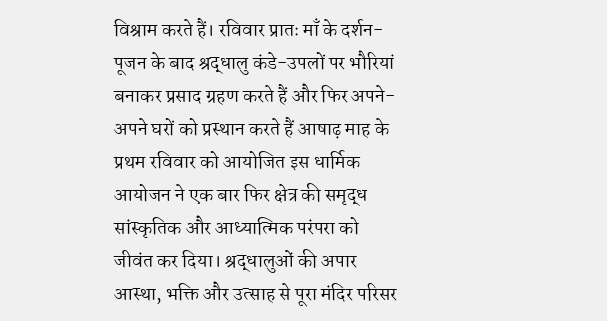विश्राम करते हैं। रविवार प्रातः माँ के दर्शन-पूजन के बाद श्रद्धालु कंडे-उपलों पर भौरियां बनाकर प्रसाद ग्रहण करते हैं और फिर अपने-अपने घरों को प्रस्थान करते हैं आषाढ़ माह के प्रथम रविवार को आयोजित इस धार्मिक आयोजन ने एक बार फिर क्षेत्र की समृद्ध सांस्कृतिक और आध्यात्मिक परंपरा को जीवंत कर दिया। श्रद्धालुओं की अपार आस्था, भक्ति और उत्साह से पूरा मंदिर परिसर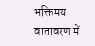भक्तिमय वातावरण में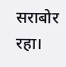सराबोर रहा।